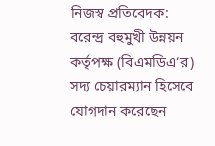নিজস্ব প্রতিবেদক: বরেন্দ্র বহুমুখী উন্নয়ন কর্তৃপক্ষ (বিএমডিএ‘র) সদ্য চেয়ারম্যান হিসেবে যোগদান করেছেন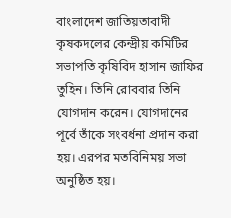বাংলাদেশ জাতিয়তাবাদী কৃষকদলের কেন্দ্রীয় কমিটির সভাপতি কৃষিবিদ হাসান জাফির তুহিন। তিনি রোববার তিনি যোগদান করেন। যোগদানের পূর্বে তাঁকে সংবর্ধনা প্রদান করা হয়। এরপর মতবিনিময় সভা অনুষ্ঠিত হয়।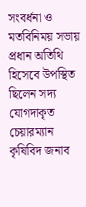সংবর্ধনা ও মতবিনিময় সভায় প্রধান অতিথি হিসেবে উপস্থিত ছিলেন সদ্য যোগদাকৃত চেয়ারম্যান কৃষিবিদ জনাব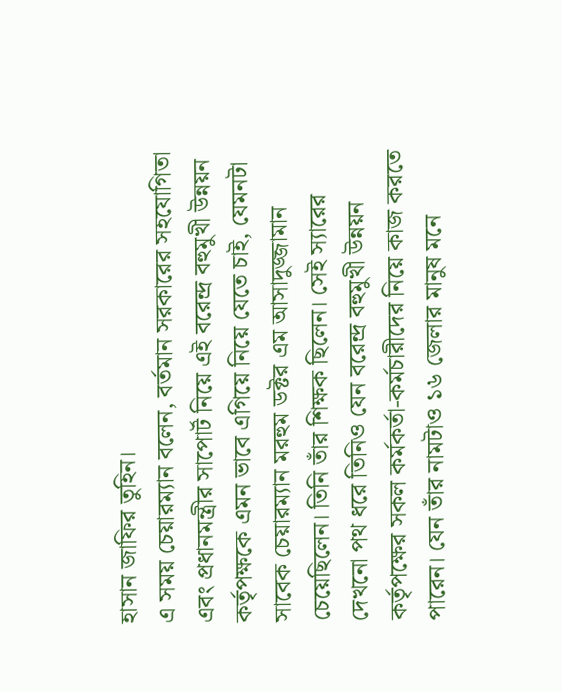হাসান জাফির তুহিন।
এ সময় চেয়ারম্যান বলেন, বর্তমান সরকারের সহযোগিতা এবং প্রধানমন্ত্রীর সাপোর্ট নিয়ে এই বরেন্দ্র বহুমুখী উন্নয়ন কর্তৃপক্ষকে এমন ভাবে এগিয়ে নিয়ে যেতে চাই, যেমনটা সাবেক চেয়ারম্যান মরহুম ডক্টর এম আসাদুজ্জামান চেয়েছিলেন। তিনি তাঁর শিক্ষক ছিলেন। সেই স্যারের দেখনো পথ ধরে তিনিও যেন বরেন্দ্র বহুমুখী উন্নয়ন কর্তৃপক্ষের সকল কর্মকর্তা-কর্মচারীদের নিয়ে কাজ করতে পারেন। যেন তাঁর নামটাও ১৬ জেলার মানুষ মনে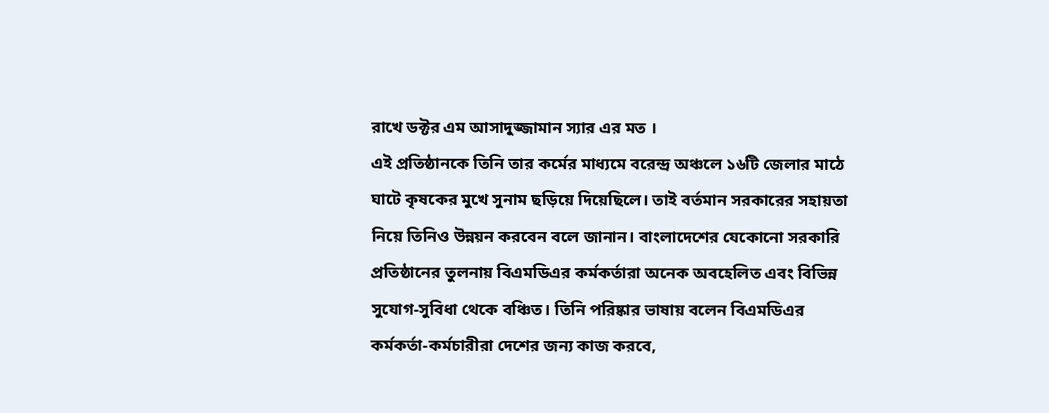রাখে ডক্টর এম আসাদুজ্জামান স্যার এর মত ।
এই প্রতিষ্ঠানকে তিনি তার কর্মের মাধ্যমে বরেন্দ্র অঞ্চলে ১৬টি জেলার মাঠে ঘাটে কৃষকের মুখে সুনাম ছড়িয়ে দিয়েছিলে। তাই বর্তমান সরকারের সহায়তা নিয়ে তিনিও উন্নয়ন করবেন বলে জানান। বাংলাদেশের যেকোনো সরকারি প্রতিষ্ঠানের তুলনায় বিএমডিএর কর্মকর্তারা অনেক অবহেলিত এবং বিভিন্ন সুযোগ-সুবিধা থেকে বঞ্চিত। তিনি পরিষ্কার ভাষায় বলেন বিএমডিএর কর্মকর্তা-কর্মচারীরা দেশের জন্য কাজ করবে,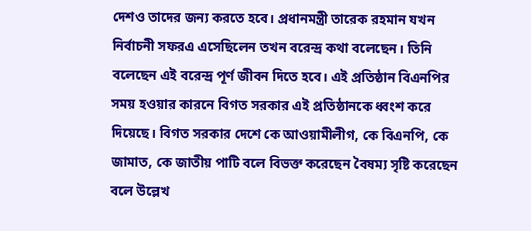দেশও তাদের জন্য করতে হবে। প্রধানমন্ত্রী তারেক রহমান যখন নির্বাচনী সফরএ এসেছিলেন তখন বরেন্দ্র কথা বলেছেন। তিনি বলেছেন এই বরেন্দ্র পূর্ণ জীবন দিতে হবে। এই প্রতিষ্ঠান বিএনপির সময় হওয়ার কারনে বিগত সরকার এই প্রতিষ্ঠানকে ধ্বংশ করে দিয়েছে। বিগত সরকার দেশে কে আওয়ামীলীগ, কে বিএনপি, কে জামাত, কে জাতীয় পাটি বলে বিভক্ত করেছেন বৈষম্য সৃষ্টি করেছেন বলে উল্লেখ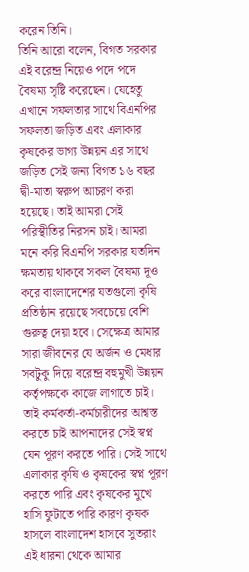করেন তিনি।
তিনি আরো বলেন, বিগত সরকার এই বরেন্দ্র নিয়েও পদে পদে বৈষম্য সৃষ্টি করেছেন। যেহেতু এখানে সফলতার সাথে বিএনপির সফলতা জড়িত এবং এলাকার কৃষকের ভাগ্য উন্নয়ন এর সাথে জড়িত সেই জন্য বিগত ১৬ বছর দ্বী-মাতা স্বরুপ আচরণ করা হয়েছে। তাই আমরা সেই পরিস্থীতির নিরসন চাই। আমরা মনে করি বিএনপি সরকার যতদিন ক্ষমতায় থাকবে সকল বৈষম্য দূও করে বাংলাদেশের যতগুলো কৃষি প্রতিষ্ঠান রয়েছে সবচেয়ে বেশি গুরুত্ব দেয়া হবে। সেক্ষেত্র আমার সারা জীবনের যে অর্জন ও মেধার সবটুকু দিয়ে বরেন্দ্র বহুমুখী উন্নয়ন কর্তৃপক্ষকে কাজে লাগাতে চাই। তাই কর্মকর্তা-কর্মচারীদের আশ্বস্ত করতে চাই আপনাদের সেই স্বপ্ন যেন পূরণ করতে পারি। সেই সাথে এলাকার কৃষি ও কৃষকের স্বপ্ন পূরণ করতে পারি এবং কৃষকের মুখে হাসি ফুটাতে পারি কারণ কৃষক হাসলে বাংলাদেশ হাসবে সুতরাং এই ধারনা থেকে আমার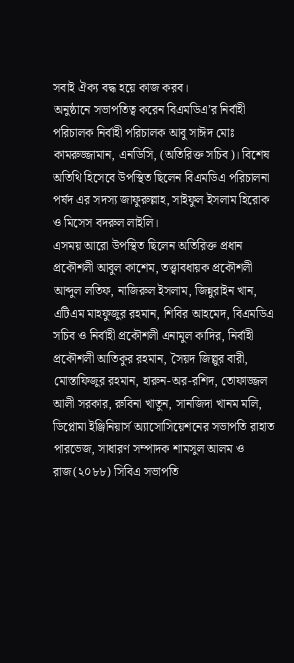সবাই ঐক্য বদ্ধ হয়ে কাজ করব।
অনুষ্ঠানে সভাপতিত্ব করেন বিএমডিএ’র নির্বাহী পরিচালক নির্বাহী পরিচালক আবু সাঈদ মোঃ কামরুজ্জামান, এনডিসি, (অতিরিক্ত সচিব)। বিশেষ অতিথি হিসেবে উপস্থিত ছিলেন বিএমডিএ পরিচালনা পর্ষদ এর সদস্য জাফুরুল্লাহ, সাইফুল ইসলাম হিরোক ও মিসেস বদরুল লাইলি।
এসময় আরো উপস্থিত ছিলেন অতিরিক্ত প্রধান প্রকৌশলী আবুল কাশেম, তত্ত্বাবধায়ক প্রকৌশলী আব্দুল লতিফ, নাজিরুল ইসলাম, জিন্নুরাইন খান, এটিএম মাহফুজুর রহমান, শিবির আহমেদ, বিএমডিএ সচিব ও নির্বাহী প্রকৌশলী এনামুল কাদির, নির্বাহী প্রকৌশলী আতিকুর রহমান, সৈয়দ জিল্লুর বারী, মোস্তাফিজুর রহমান, হারুন-অর-রশিদ, তোফাজ্জল আলী সরকার, রুবিনা খাতুন, সানজিদা খানম মলি, ডিপ্লোমা ইঞ্জিনিয়ার্স অ্যাসোসিয়েশনের সভাপতি রাহাত পারভেজ, সাধারণ সম্পাদক শামসুল আলম ও রাজ(২০৮৮) সিবিএ সভাপতি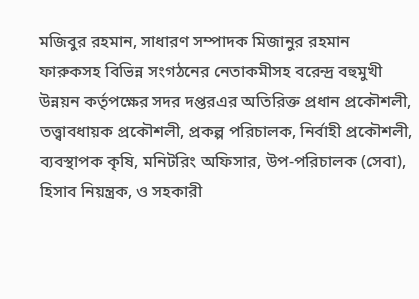মজিবুর রহমান, সাধারণ সম্পাদক মিজানুর রহমান ফারুকসহ বিভিন্ন সংগঠনের নেতাকমীসহ বরেন্দ্র বহুমুখী উন্নয়ন কর্তৃপক্ষের সদর দপ্তরএর অতিরিক্ত প্রধান প্রকৌশলী, তত্ত্বাবধায়ক প্রকৌশলী, প্রকল্প পরিচালক, নির্বাহী প্রকৌশলী, ব্যবস্থাপক কৃষি, মনিটরিং অফিসার, উপ-পরিচালক (সেবা), হিসাব নিয়ন্ত্রক, ও সহকারী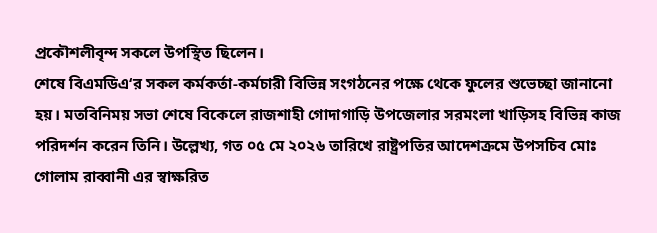প্রকৌশলীবৃন্দ সকলে উপস্থিত ছিলেন।
শেষে বিএমডিএ‘র সকল কর্মকর্তা-কর্মচারী বিভিন্ন সংগঠনের পক্ষে থেকে ফুলের শুভেচ্ছা জানানো হয়। মতবিনিময় সভা শেষে বিকেলে রাজশাহী গোদাগাড়ি উপজেলার সরমংলা খাড়িসহ বিভিন্ন কাজ পরিদর্শন করেন তিনি। উল্লেখ্য, গত ০৫ মে ২০২৬ তারিখে রাষ্ট্রপতির আদেশক্রমে উপসচিব মোঃ গোলাম রাব্বানী এর স্বাক্ষরিত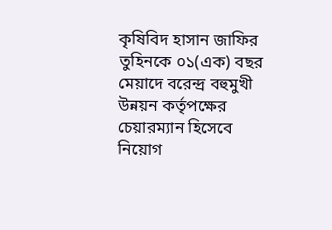কৃষিবিদ হাসান জাফির তুহিনকে ০১(এক) বছর মেয়াদে বরেন্দ্র বহুমুখী উন্নয়ন কর্তৃপক্ষের চেয়ারম্যান হিসেবে নিয়োগ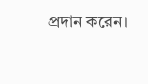প্রদান করেন।